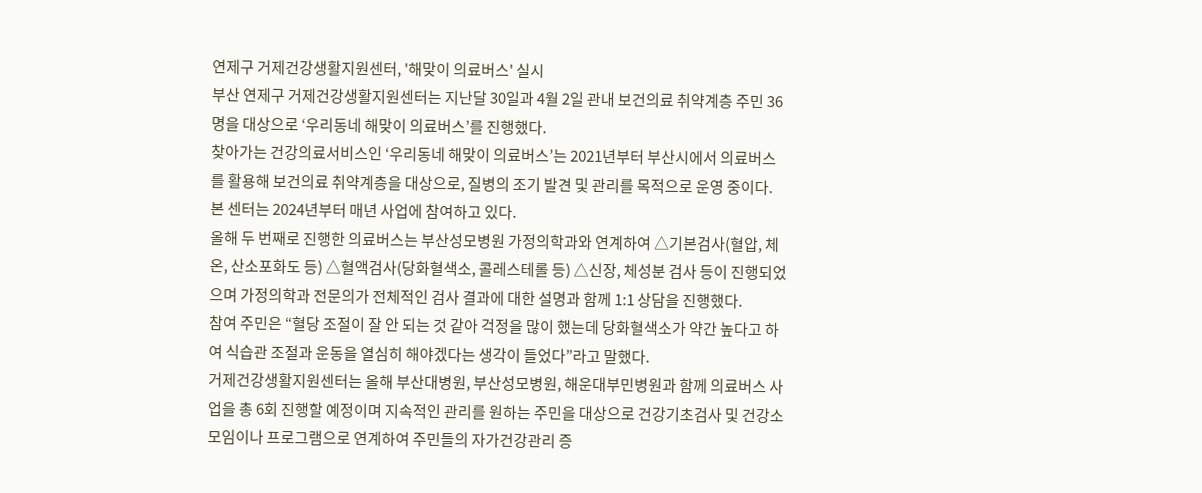연제구 거제건강생활지원센터, '해맞이 의료버스' 실시
부산 연제구 거제건강생활지원센터는 지난달 30일과 4월 2일 관내 보건의료 취약계층 주민 36명을 대상으로 ‘우리동네 해맞이 의료버스’를 진행했다.
찾아가는 건강의료서비스인 ‘우리동네 해맞이 의료버스’는 2021년부터 부산시에서 의료버스를 활용해 보건의료 취약계층을 대상으로, 질병의 조기 발견 및 관리를 목적으로 운영 중이다. 본 센터는 2024년부터 매년 사업에 참여하고 있다.
올해 두 번째로 진행한 의료버스는 부산성모병원 가정의학과와 연계하여 △기본검사(혈압, 체온, 산소포화도 등) △혈액검사(당화혈색소, 콜레스테롤 등) △신장, 체성분 검사 등이 진행되었으며 가정의학과 전문의가 전체적인 검사 결과에 대한 설명과 함께 1:1 상담을 진행했다.
참여 주민은 “혈당 조절이 잘 안 되는 것 같아 걱정을 많이 했는데 당화혈색소가 약간 높다고 하여 식습관 조절과 운동을 열심히 해야겠다는 생각이 들었다”라고 말했다.
거제건강생활지원센터는 올해 부산대병원, 부산성모병원, 해운대부민병원과 함께 의료버스 사업을 총 6회 진행할 예정이며 지속적인 관리를 원하는 주민을 대상으로 건강기초검사 및 건강소모임이나 프로그램으로 연계하여 주민들의 자가건강관리 증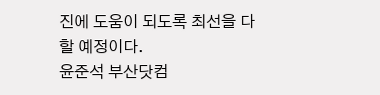진에 도움이 되도록 최선을 다할 예정이다.
윤준석 부산닷컴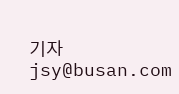기자 jsy@busan.com